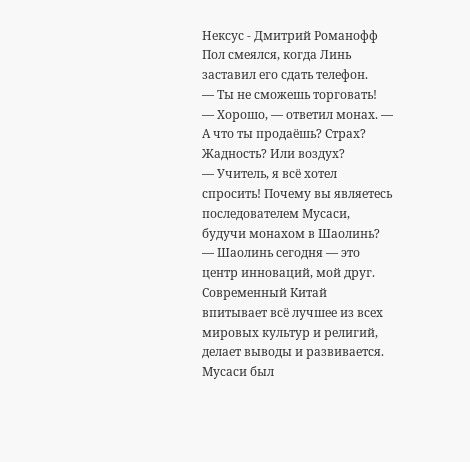Нексус - Дмитрий Романофф
Пол смеялся, когда Линь заставил его сдать телефон.
— Ты не сможешь торговать!
— Хорошо, — ответил монах. — А что ты продаёшь? Страх? Жадность? Или воздух?
— Учитель, я всё хотел спросить! Почему вы являетесь последователем Мусаси, будучи монахом в Шаолинь?
— Шаолинь сегодня — это центр инноваций, мой друг. Современный Китай впитывает всё лучшее из всех мировых культур и религий, делает выводы и развивается. Мусаси был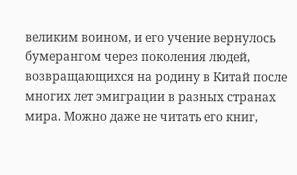великим воином, и его учение вернулось бумерангом через поколения людей, возвращающихся на родину в Китай после многих лет эмиграции в разных странах мира. Можно даже не читать его книг,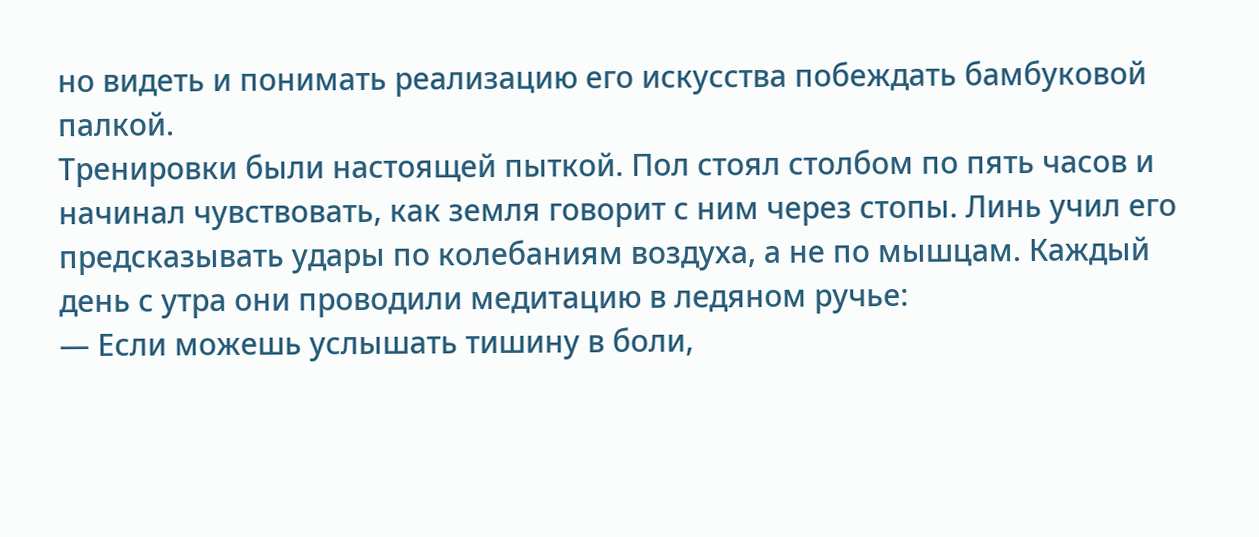но видеть и понимать реализацию его искусства побеждать бамбуковой палкой.
Тренировки были настоящей пыткой. Пол стоял столбом по пять часов и начинал чувствовать, как земля говорит с ним через стопы. Линь учил его предсказывать удары по колебаниям воздуха, а не по мышцам. Каждый день с утра они проводили медитацию в ледяном ручье:
— Если можешь услышать тишину в боли,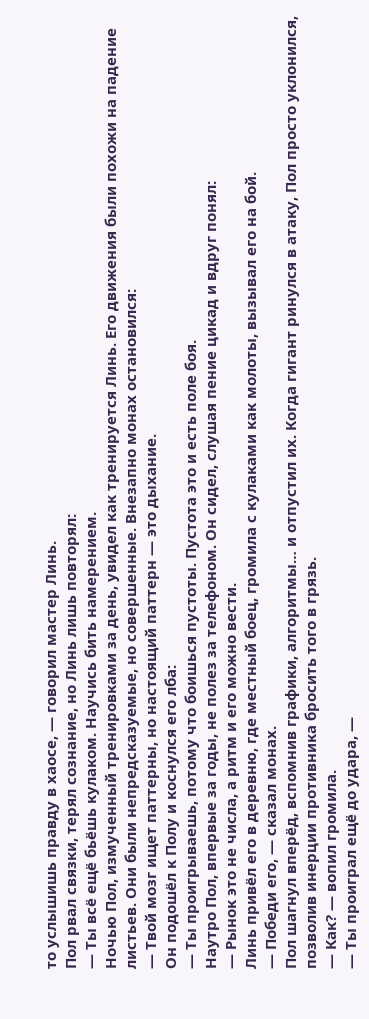то услышишь правду в хаосе, — говорил мастер Линь.
Пол рвал связки, терял сознание, но Линь лишь повторял:
— Ты всё ещё бьёшь кулаком. Научись бить намерением.
Ночью Пол, измученный тренировками за день, увидел как тренируется Линь. Его движения были похожи на падение листьев. Они были непредсказуемые, но совершенные. Внезапно монах остановился:
— Твой мозг ищет паттерны, но настоящий паттерн — это дыхание.
Он подошёл к Полу и коснулся его лба:
— Ты проигрываешь, потому что боишься пустоты. Пустота это и есть поле боя.
Наутро Пол, впервые за годы, не полез за телефоном. Он сидел, слушая пение цикад и вдруг понял:
— Рынок это не числа, а ритм и его можно вести.
Линь привёл его в деревню, где местный боец, громила с кулаками как молоты, вызывал его на бой.
— Победи его, — сказал монах.
Пол шагнул вперёд, вспомнив графики, алгоритмы… и отпустил их. Когда гигант ринулся в атаку, Пол просто уклонился, позволив инерции противника бросить того в грязь.
— Как? — вопил громила.
— Ты проиграл ещё до удара, —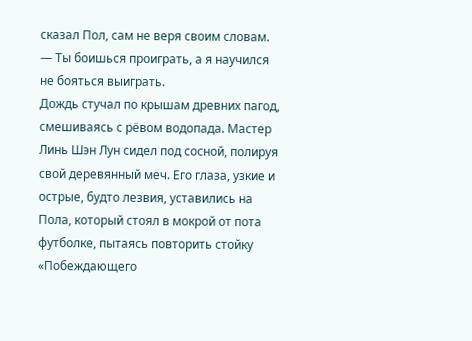сказал Пол, сам не веря своим словам. — Ты боишься проиграть, а я научился не бояться выиграть.
Дождь стучал по крышам древних пагод, смешиваясь с рёвом водопада. Мастер Линь Шэн Лун сидел под сосной, полируя свой деревянный меч. Его глаза, узкие и острые, будто лезвия, уставились на Пола, который стоял в мокрой от пота футболке, пытаясь повторить стойку «Побеждающего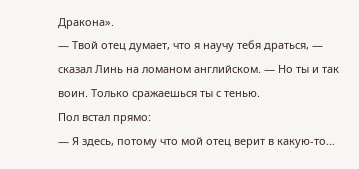Дракона».
— Твой отец думает, что я научу тебя драться, — сказал Линь на ломаном английском. — Но ты и так воин. Только сражаешься ты с тенью.
Пол встал прямо:
— Я здесь, потому что мой отец верит в какую-то…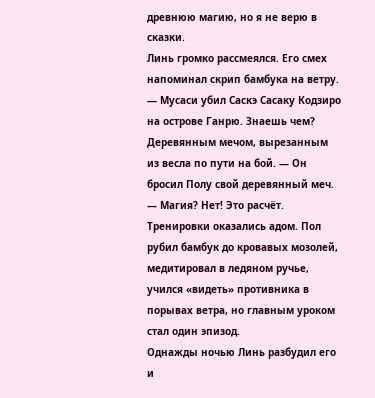древнюю магию, но я не верю в сказки.
Линь громко рассмеялся. Его смех напоминал скрип бамбука на ветру.
— Мусаси убил Саскэ Сасаку Кодзиро на острове Ганрю. Знаешь чем? Деревянным мечом, вырезанным из весла по пути на бой. — Он бросил Полу свой деревянный меч. — Магия? Нет! Это расчёт.
Тренировки оказались адом. Пол рубил бамбук до кровавых мозолей, медитировал в ледяном ручье, учился «видеть» противника в порывах ветра, но главным уроком стал один эпизод.
Однажды ночью Линь разбудил его и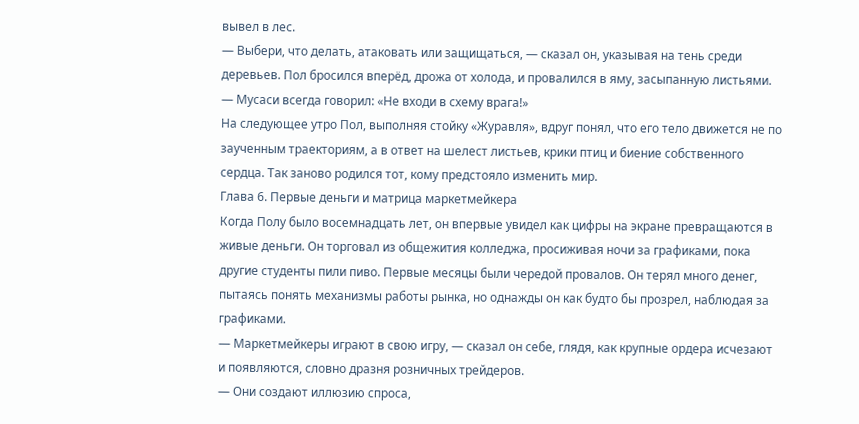вывел в лес.
— Выбери, что делать, атаковать или защищаться, — сказал он, указывая на тень среди деревьев. Пол бросился вперёд, дрожа от холода, и провалился в яму, засыпанную листьями.
— Мусаси всегда говорил: «Не входи в схему врага!»
На следующее утро Пол, выполняя стойку «Журавля», вдруг понял, что его тело движется не по заученным траекториям, а в ответ на шелест листьев, крики птиц и биение собственного сердца. Так заново родился тот, кому предстояло изменить мир.
Глава 6. Первые деньги и матрица маркетмейкера
Когда Полу было восемнадцать лет, он впервые увидел как цифры на экране превращаются в живые деньги. Он торговал из общежития колледжа, просиживая ночи за графиками, пока другие студенты пили пиво. Первые месяцы были чередой провалов. Он терял много денег, пытаясь понять механизмы работы рынка, но однажды он как будто бы прозрел, наблюдая за графиками.
— Маркетмейкеры играют в свою игру, — сказал он себе, глядя, как крупные ордера исчезают и появляются, словно дразня розничных трейдеров.
— Они создают иллюзию спроса,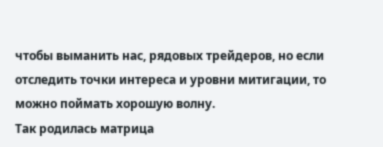чтобы выманить нас, рядовых трейдеров, но если отследить точки интереса и уровни митигации, то можно поймать хорошую волну.
Так родилась матрица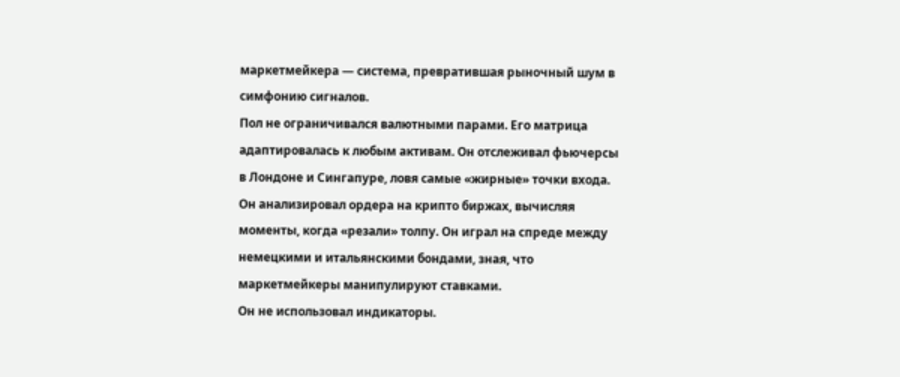маркетмейкера — система, превратившая рыночный шум в симфонию сигналов.
Пол не ограничивался валютными парами. Его матрица адаптировалась к любым активам. Он отслеживал фьючерсы в Лондоне и Сингапуре, ловя самые «жирные» точки входа. Он анализировал ордера на крипто биржах, вычисляя моменты, когда «резали» толпу. Он играл на спреде между немецкими и итальянскими бондами, зная, что маркетмейкеры манипулируют ставками.
Он не использовал индикаторы.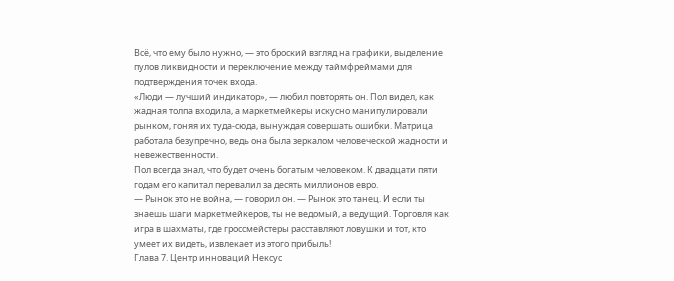Всё, что ему было нужно, — это броский взгляд на графики, выделение пулов ликвидности и переключение между таймфреймами для подтверждения точек входа.
«Люди — лучший индикатор», — любил повторять он. Пол видел, как жадная толпа входила, а маркетмейкеры искусно манипулировали рынком, гоняя их туда-сюда, вынуждая совершать ошибки. Матрица работала безупречно, ведь она была зеркалом человеческой жадности и невежественности.
Пол всегда знал, что будет очень богатым человеком. К двадцати пяти годам его капитал перевалил за десять миллионов евро.
— Рынок это не война, — говорил он. — Рынок это танец. И если ты знаешь шаги маркетмейкеров, ты не ведомый, а ведущий. Торговля как игра в шахматы, где гроссмейстеры расставляют ловушки и тот, кто умеет их видеть, извлекает из этого прибыль!
Глава 7. Центр инноваций Нексус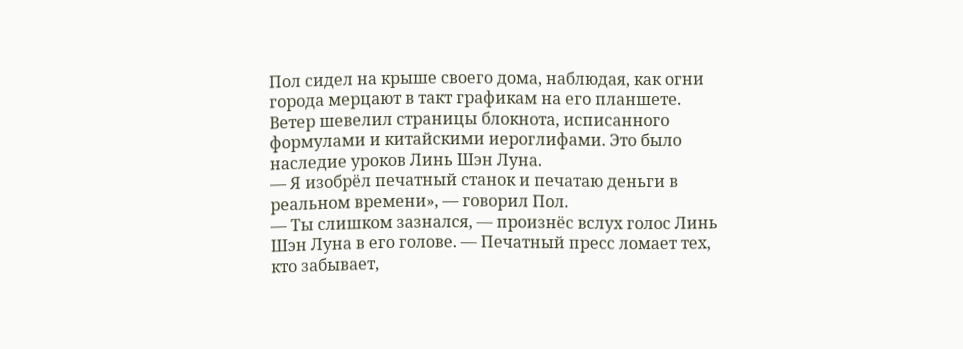Пол сидел на крыше своего дома, наблюдая, как огни города мерцают в такт графикам на его планшете. Ветер шевелил страницы блокнота, исписанного формулами и китайскими иероглифами. Это было наследие уроков Линь Шэн Луна.
— Я изобрёл печатный станок и печатаю деньги в реальном времени», — говорил Пол.
— Ты слишком зазнался, — произнёс вслух голос Линь Шэн Луна в его голове. — Печатный пресс ломает тех, кто забывает,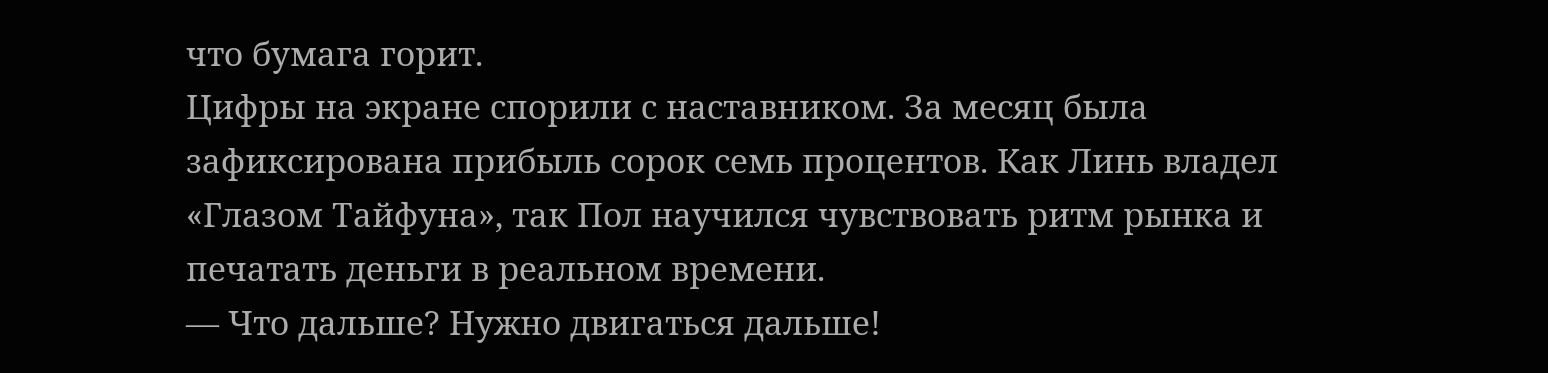что бумага горит.
Цифры на экране спорили с наставником. За месяц была зафиксирована прибыль сорок семь процентов. Как Линь владел «Глазом Тайфуна», так Пол научился чувствовать ритм рынка и печатать деньги в реальном времени.
— Что дальше? Нужно двигаться дальше!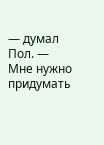— думал Пол. — Мне нужно придумать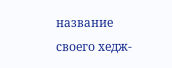название своего хедж-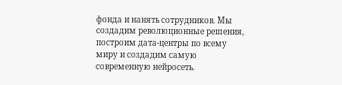фонда и нанять сотрудников. Мы создадим революционные решения, построим дата-центры по всему миру и создадим самую современную нейросеть.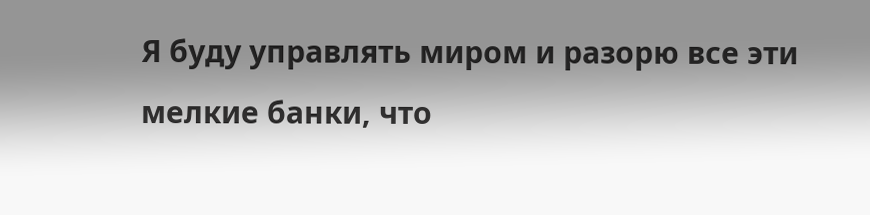Я буду управлять миром и разорю все эти мелкие банки, что